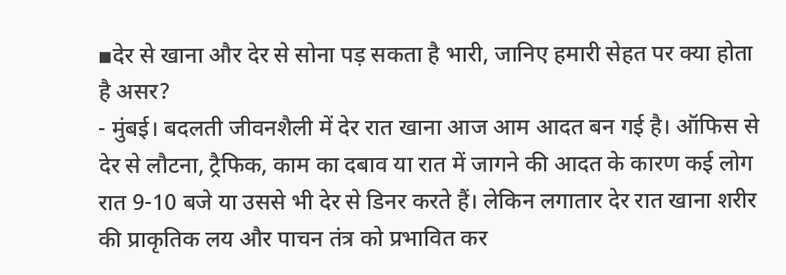▪देर से खाना और देर से सोना पड़ सकता है भारी, जानिए हमारी सेहत पर क्या होता है असर?
- मुंबई। बदलती जीवनशैली में देर रात खाना आज आम आदत बन गई है। ऑफिस से देर से लौटना, ट्रैफिक, काम का दबाव या रात में जागने की आदत के कारण कई लोग रात 9-10 बजे या उससे भी देर से डिनर करते हैं। लेकिन लगातार देर रात खाना शरीर की प्राकृतिक लय और पाचन तंत्र को प्रभावित कर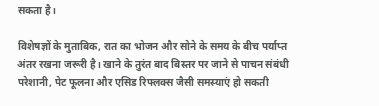सकता है।

विशेषज्ञों के मुताबिक, रात का भोजन और सोने के समय के बीच पर्याप्त अंतर रखना जरूरी है। खाने के तुरंत बाद बिस्तर पर जाने से पाचन संबंधी परेशानी, पेट फूलना और एसिड रिफ्लक्स जैसी समस्याएं हो सकती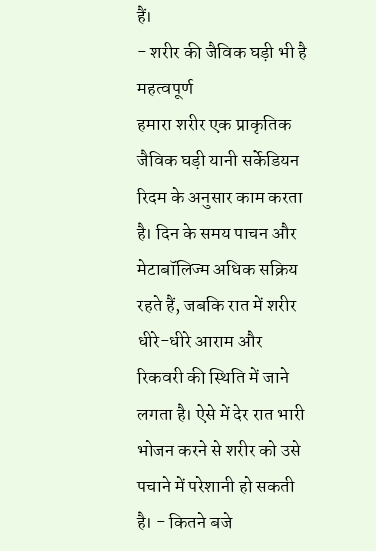हैं।
- शरीर की जैविक घड़ी भी है महत्वपूर्ण
हमारा शरीर एक प्राकृतिक जैविक घड़ी यानी सर्केडियन रिदम के अनुसार काम करता है। दिन के समय पाचन और मेटाबॉलिज्म अधिक सक्रिय रहते हैं, जबकि रात में शरीर धीरे-धीरे आराम और रिकवरी की स्थिति में जाने लगता है। ऐसे में देर रात भारी भोजन करने से शरीर को उसे पचाने में परेशानी हो सकती है। - कितने बजे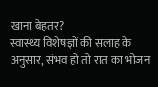खाना बेहतर?
स्वास्थ्य विशेषज्ञों की सलाह के अनुसार, संभव हो तो रात का भोजन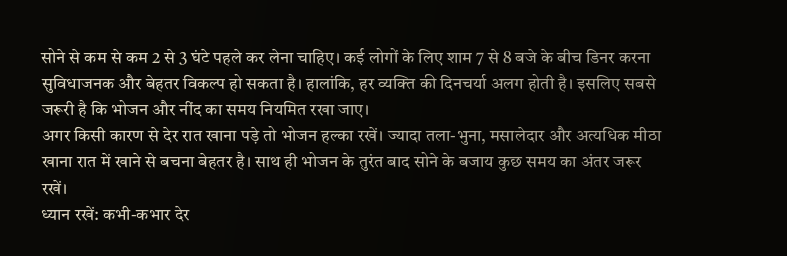सोने से कम से कम 2 से 3 घंटे पहले कर लेना चाहिए। कई लोगों के लिए शाम 7 से 8 बजे के बीच डिनर करना सुविधाजनक और बेहतर विकल्प हो सकता है। हालांकि, हर व्यक्ति की दिनचर्या अलग होती है। इसलिए सबसे जरूरी है कि भोजन और नींद का समय नियमित रखा जाए।
अगर किसी कारण से देर रात खाना पड़े तो भोजन हल्का रखें। ज्यादा तला-भुना, मसालेदार और अत्यधिक मीठा खाना रात में खाने से बचना बेहतर है। साथ ही भोजन के तुरंत बाद सोने के बजाय कुछ समय का अंतर जरूर रखें।
ध्यान रखें: कभी-कभार देर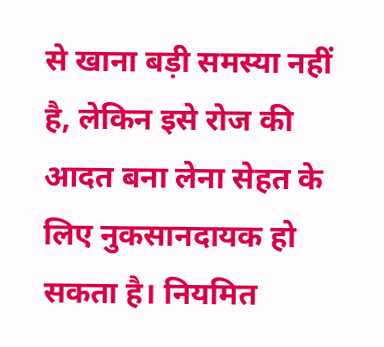से खाना बड़ी समस्या नहीं है, लेकिन इसे रोज की आदत बना लेना सेहत के लिए नुकसानदायक हो सकता है। नियमित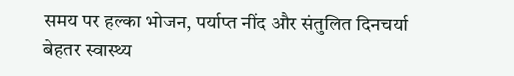समय पर हल्का भोजन, पर्याप्त नींद और संतुलित दिनचर्या बेहतर स्वास्थ्य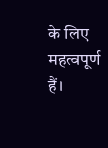के लिए महत्वपूर्ण हैं।